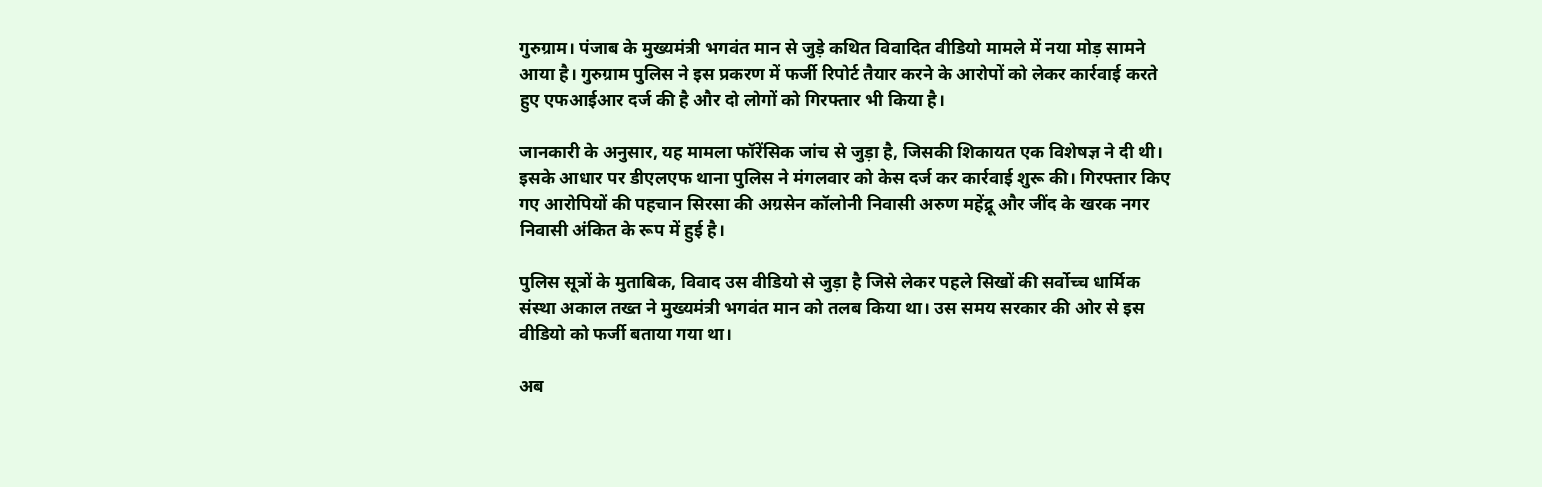गुरुग्राम। पंजाब के मुख्यमंत्री भगवंत मान से जुड़े कथित विवादित वीडियो मामले में नया मोड़ सामने आया है। गुरुग्राम पुलिस ने इस प्रकरण में फर्जी रिपोर्ट तैयार करने के आरोपों को लेकर कार्रवाई करते हुए एफआईआर दर्ज की है और दो लोगों को गिरफ्तार भी किया है।

जानकारी के अनुसार, यह मामला फॉरेंसिक जांच से जुड़ा है, जिसकी शिकायत एक विशेषज्ञ ने दी थी। इसके आधार पर डीएलएफ थाना पुलिस ने मंगलवार को केस दर्ज कर कार्रवाई शुरू की। गिरफ्तार किए गए आरोपियों की पहचान सिरसा की अग्रसेन कॉलोनी निवासी अरुण महेंद्रू और जींद के खरक नगर निवासी अंकित के रूप में हुई है।

पुलिस सूत्रों के मुताबिक, विवाद उस वीडियो से जुड़ा है जिसे लेकर पहले सिखों की सर्वोच्च धार्मिक संस्था अकाल तख्त ने मुख्यमंत्री भगवंत मान को तलब किया था। उस समय सरकार की ओर से इस वीडियो को फर्जी बताया गया था।

अब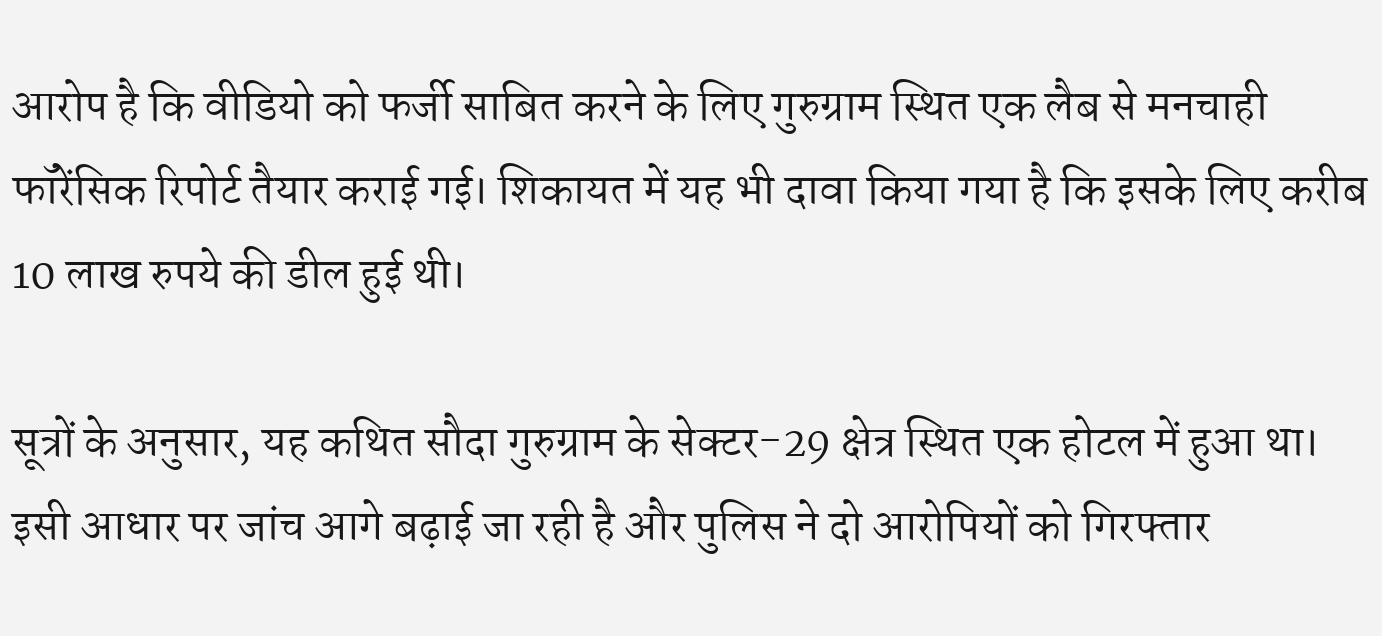आरोप है कि वीडियो को फर्जी साबित करने के लिए गुरुग्राम स्थित एक लैब से मनचाही फॉरेंसिक रिपोर्ट तैयार कराई गई। शिकायत में यह भी दावा किया गया है कि इसके लिए करीब 10 लाख रुपये की डील हुई थी।

सूत्रों के अनुसार, यह कथित सौदा गुरुग्राम के सेक्टर-29 क्षेत्र स्थित एक होटल में हुआ था। इसी आधार पर जांच आगे बढ़ाई जा रही है और पुलिस ने दो आरोपियों को गिरफ्तार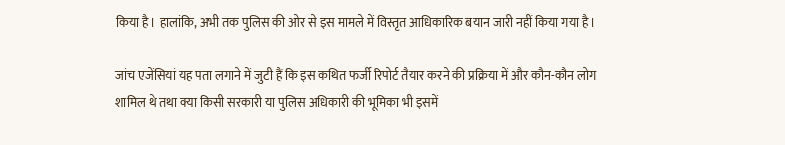किया है। हालांकि, अभी तक पुलिस की ओर से इस मामले में विस्तृत आधिकारिक बयान जारी नहीं किया गया है।

जांच एजेंसियां यह पता लगाने में जुटी हैं कि इस कथित फर्जी रिपोर्ट तैयार करने की प्रक्रिया में और कौन-कौन लोग शामिल थे तथा क्या किसी सरकारी या पुलिस अधिकारी की भूमिका भी इसमें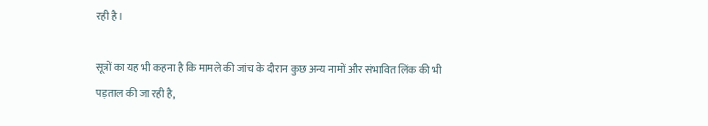रही है।

सूत्रों का यह भी कहना है कि मामले की जांच के दौरान कुछ अन्य नामों और संभावित लिंक की भी पड़ताल की जा रही है,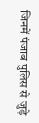जिनमें पंजाब पुलिस से जुड़े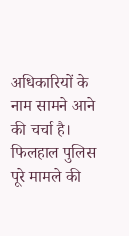अधिकारियों के नाम सामने आने की चर्चा है। फिलहाल पुलिस पूरे मामले की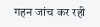गहन जांच कर रही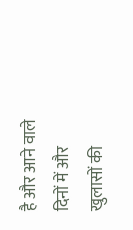है और आने वाले दिनों में और खुलासों की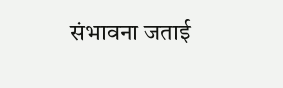संभावना जताई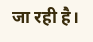जा रही है।